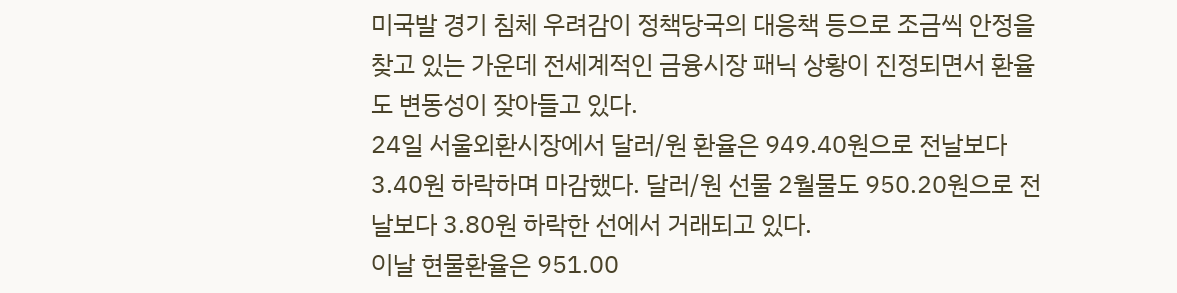미국발 경기 침체 우려감이 정책당국의 대응책 등으로 조금씩 안정을 찾고 있는 가운데 전세계적인 금융시장 패닉 상황이 진정되면서 환율도 변동성이 잦아들고 있다.
24일 서울외환시장에서 달러/원 환율은 949.40원으로 전날보다 3.40원 하락하며 마감했다. 달러/원 선물 2월물도 950.20원으로 전날보다 3.80원 하락한 선에서 거래되고 있다.
이날 현물환율은 951.00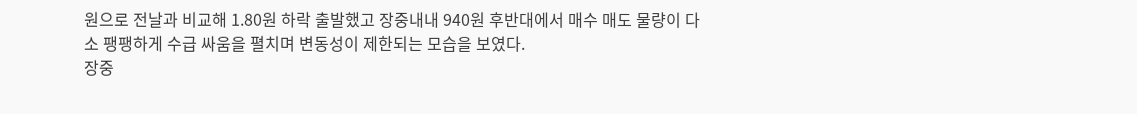원으로 전날과 비교해 1.80원 하락 출발했고 장중내내 940원 후반대에서 매수 매도 물량이 다소 팽팽하게 수급 싸움을 펼치며 변동성이 제한되는 모습을 보였다.
장중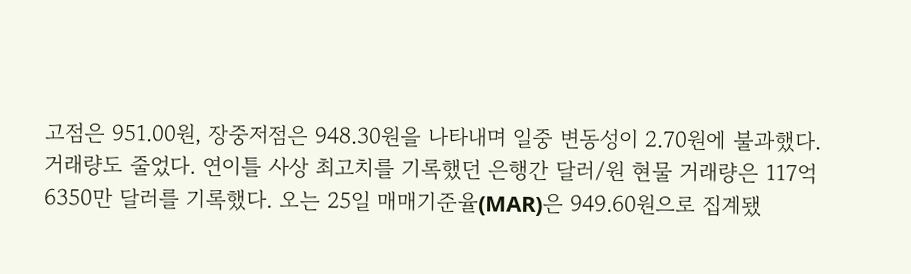고점은 951.00원, 장중저점은 948.30원을 나타내며 일중 변동성이 2.70원에 불과했다.
거래량도 줄었다. 연이틀 사상 최고치를 기록했던 은행간 달러/원 현물 거래량은 117억 6350만 달러를 기록했다. 오는 25일 매매기준율(MAR)은 949.60원으로 집계됐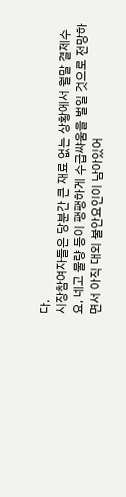다.
시장참여자들은 당분간 큰 재료 없는 상황에서 월말 결제수요, 네고 물량 등이 팽팽하게 수급쌰움을 벌일 것으로 전망하면서 아직 대외 불안요인이 남아있어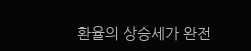환율의 상승세가 완전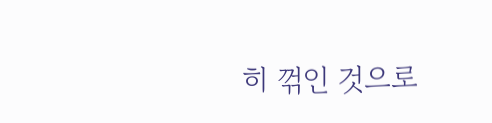히 꺾인 것으로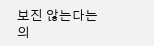보진 않는다는 의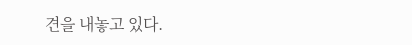견을 내놓고 있다.